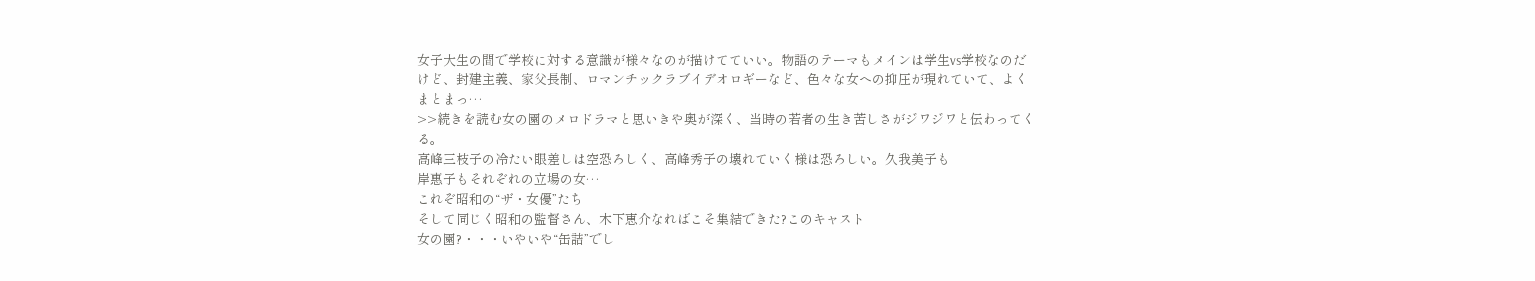女子大生の間で学校に対する意識が様々なのが描けてていい。物語のテーマもメインは学生vs学校なのだけど、封建主義、家父長制、ロマンチックラブイデオロギーなど、色々な女への抑圧が現れていて、よくまとまっ…
>>続きを読む女の園のメロドラマと思いきや奥が深く、当時の若者の生き苦しさがジワジワと伝わってくる。
高峰三枝子の冷たい眼差しは空恐ろしく、高峰秀子の壊れていく様は恐ろしい。久我美子も
岸惠子もそれぞれの立場の女…
これぞ昭和の“ザ・女優”たち
そして同じく昭和の監督さん、木下恵介なればこそ集結できた?このキャスト
女の園?・・・いやいや“缶詰”でし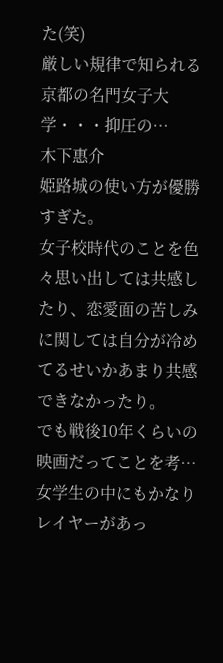た(笑)
厳しい規律で知られる京都の名門女子大学・・・抑圧の…
木下惠介
姫路城の使い方が優勝すぎた。
女子校時代のことを色々思い出しては共感したり、恋愛面の苦しみに関しては自分が冷めてるせいかあまり共感できなかったり。
でも戦後10年くらいの映画だってことを考…
女学生の中にもかなりレイヤーがあっ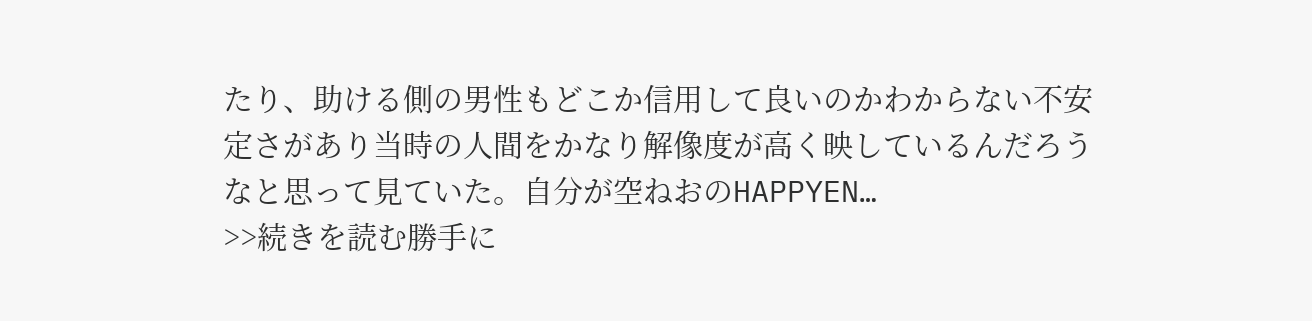たり、助ける側の男性もどこか信用して良いのかわからない不安定さがあり当時の人間をかなり解像度が高く映しているんだろうなと思って見ていた。自分が空ねおのHAPPYEN…
>>続きを読む勝手に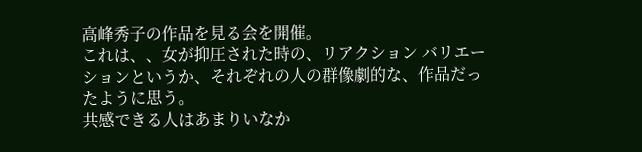高峰秀子の作品を見る会を開催。
これは、、女が抑圧された時の、リアクション バリエーションというか、それぞれの人の群像劇的な、作品だったように思う。
共感できる人はあまりいなか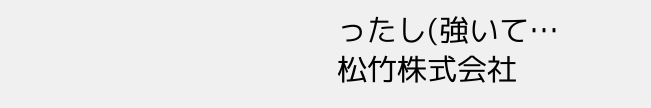ったし(強いて…
松竹株式会社